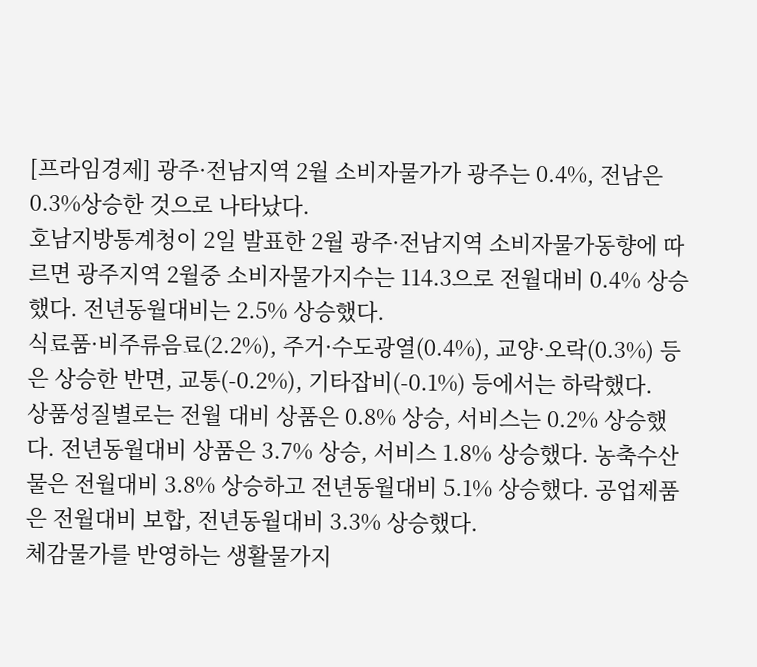[프라임경제] 광주·전남지역 2월 소비자물가가 광주는 0.4%, 전남은 0.3%상승한 것으로 나타났다.
호남지방통계청이 2일 발표한 2월 광주·전남지역 소비자물가동향에 따르면 광주지역 2월중 소비자물가지수는 114.3으로 전월대비 0.4% 상승했다. 전년동월대비는 2.5% 상승했다.
식료품·비주류음료(2.2%), 주거·수도광열(0.4%), 교양·오락(0.3%) 등은 상승한 반면, 교통(-0.2%), 기타잡비(-0.1%) 등에서는 하락했다.
상품성질별로는 전월 대비 상품은 0.8% 상승, 서비스는 0.2% 상승했다. 전년동월대비 상품은 3.7% 상승, 서비스 1.8% 상승했다. 농축수산물은 전월대비 3.8% 상승하고 전년동월대비 5.1% 상승했다. 공업제품은 전월대비 보합, 전년동월대비 3.3% 상승했다.
체감물가를 반영하는 생활물가지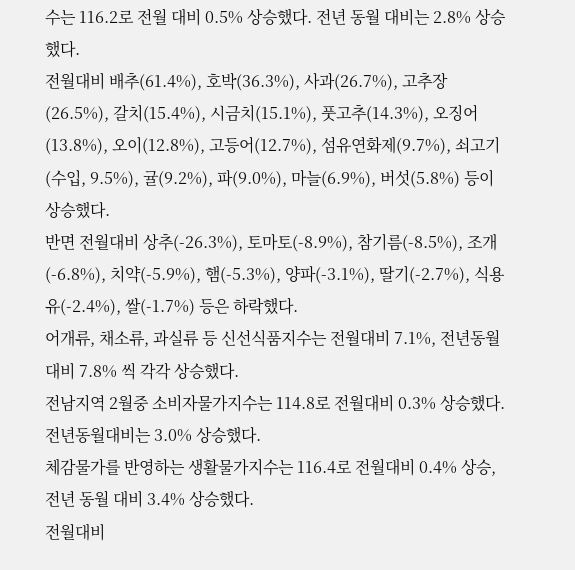수는 116.2로 전월 대비 0.5% 상승했다. 전년 동월 대비는 2.8% 상승했다.
전월대비 배추(61.4%), 호박(36.3%), 사과(26.7%), 고추장(26.5%), 갈치(15.4%), 시금치(15.1%), 풋고추(14.3%), 오징어(13.8%), 오이(12.8%), 고등어(12.7%), 섬유연화제(9.7%), 쇠고기(수입, 9.5%), 귤(9.2%), 파(9.0%), 마늘(6.9%), 버섯(5.8%) 등이 상승했다.
반면 전월대비 상추(-26.3%), 토마토(-8.9%), 참기름(-8.5%), 조개(-6.8%), 치약(-5.9%), 햄(-5.3%), 양파(-3.1%), 딸기(-2.7%), 식용유(-2.4%), 쌀(-1.7%) 등은 하락했다.
어개류, 채소류, 과실류 등 신선식품지수는 전월대비 7.1%, 전년동월대비 7.8% 씩 각각 상승했다.
전남지역 2월중 소비자물가지수는 114.8로 전월대비 0.3% 상승했다. 전년동월대비는 3.0% 상승했다.
체감물가를 반영하는 생활물가지수는 116.4로 전월대비 0.4% 상승, 전년 동월 대비 3.4% 상승했다.
전월대비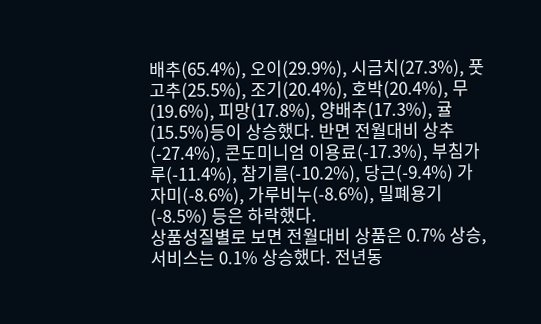배추(65.4%), 오이(29.9%), 시금치(27.3%), 풋고추(25.5%), 조기(20.4%), 호박(20.4%), 무(19.6%), 피망(17.8%), 양배추(17.3%), 귤(15.5%)등이 상승했다. 반면 전월대비 상추(-27.4%), 콘도미니엄 이용료(-17.3%), 부침가루(-11.4%), 참기름(-10.2%), 당근(-9.4%) 가자미(-8.6%), 가루비누(-8.6%), 밀폐용기(-8.5%) 등은 하락했다.
상품성질별로 보면 전월대비 상품은 0.7% 상승, 서비스는 0.1% 상승했다. 전년동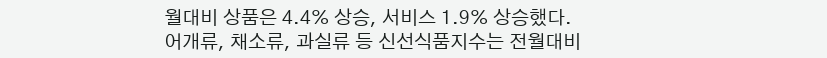월대비 상품은 4.4% 상승, 서비스 1.9% 상승했다.
어개류, 채소류, 과실류 등 신선식품지수는 전월대비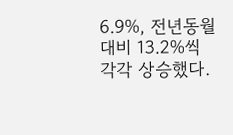6.9%, 전년동월대비 13.2%씩 각각 상승했다.